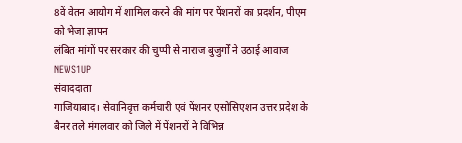8वें वेतन आयोग में शामिल करने की मांग पर पेंशनरों का प्रदर्शन, पीएम को भेजा ज्ञापन
लंबित मांगों पर सरकार की चुप्पी से नाराज बुजुर्गों ने उठाई आवाज
NEWS1UP
संवाददाता
गाजियाबाद। सेवानिवृत्त कर्मचारी एवं पेंशनर एसोसिएशन उत्तर प्रदेश के बैनर तले मंगलवार को जिले में पेंशनरों ने विभिन्न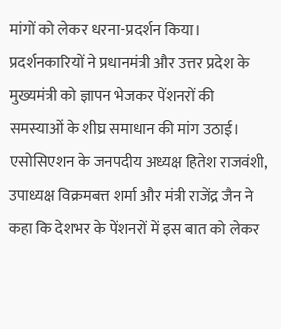मांगों को लेकर धरना-प्रदर्शन किया। प्रदर्शनकारियों ने प्रधानमंत्री और उत्तर प्रदेश के मुख्यमंत्री को ज्ञापन भेजकर पेंशनरों की समस्याओं के शीघ्र समाधान की मांग उठाई।
एसोसिएशन के जनपदीय अध्यक्ष हितेश राजवंशी, उपाध्यक्ष विक्रमबत्त शर्मा और मंत्री राजेंद्र जैन ने कहा कि देशभर के पेंशनरों में इस बात को लेकर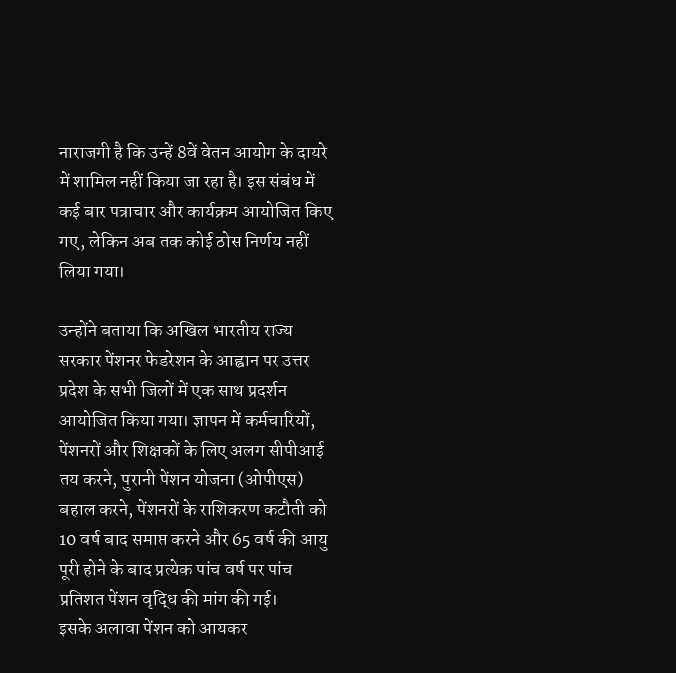नाराजगी है कि उन्हें 8वें वेतन आयोग के दायरे में शामिल नहीं किया जा रहा है। इस संबंध में कई बार पत्राचार और कार्यक्रम आयोजित किए गए, लेकिन अब तक कोई ठोस निर्णय नहीं लिया गया।

उन्होंने बताया कि अखिल भारतीय राज्य सरकार पेंशनर फेडरेशन के आह्वान पर उत्तर प्रदेश के सभी जिलों में एक साथ प्रदर्शन आयोजित किया गया। ज्ञापन में कर्मचारियों, पेंशनरों और शिक्षकों के लिए अलग सीपीआई तय करने, पुरानी पेंशन योजना (ओपीएस) बहाल करने, पेंशनरों के राशिकरण कटौती को 10 वर्ष बाद समाप्त करने और 65 वर्ष की आयु पूरी होने के बाद प्रत्येक पांच वर्ष पर पांच प्रतिशत पेंशन वृद्धि की मांग की गई।
इसके अलावा पेंशन को आयकर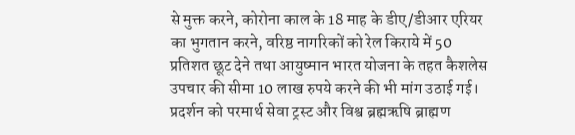से मुक्त करने, कोरोना काल के 18 माह के डीए/डीआर एरियर का भुगतान करने, वरिष्ठ नागरिकों को रेल किराये में 50 प्रतिशत छूट देने तथा आयुष्मान भारत योजना के तहत कैशलेस उपचार की सीमा 10 लाख रुपये करने की भी मांग उठाई गई।
प्रदर्शन को परमार्थ सेवा ट्रस्ट और विश्व ब्रह्मऋषि ब्राह्मण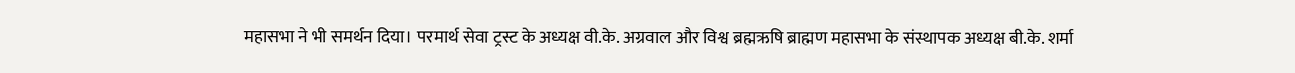महासभा ने भी समर्थन दिया। परमार्थ सेवा ट्रस्ट के अध्यक्ष वी.के. अग्रवाल और विश्व ब्रह्मऋषि ब्राह्मण महासभा के संस्थापक अध्यक्ष बी.के. शर्मा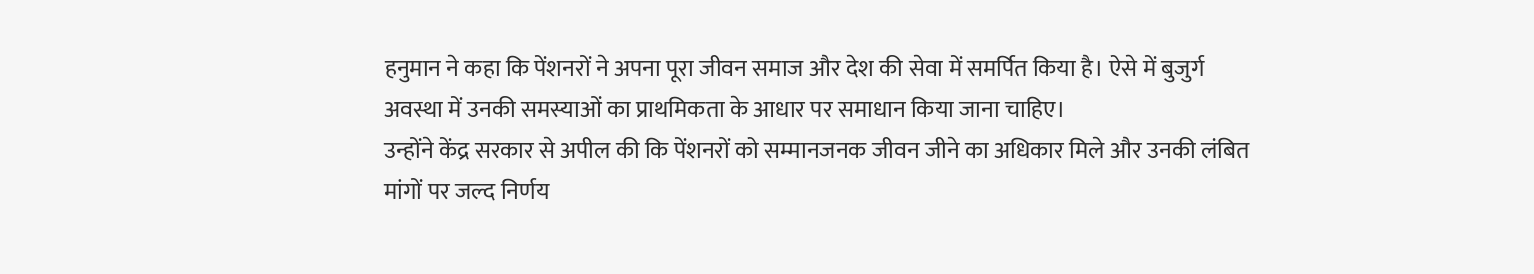हनुमान ने कहा कि पेंशनरों ने अपना पूरा जीवन समाज और देश की सेवा में समर्पित किया है। ऐसे में बुजुर्ग अवस्था में उनकी समस्याओं का प्राथमिकता के आधार पर समाधान किया जाना चाहिए।
उन्होंने केंद्र सरकार से अपील की कि पेंशनरों को सम्मानजनक जीवन जीने का अधिकार मिले और उनकी लंबित मांगों पर जल्द निर्णय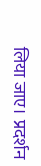लिया जाए। प्रदर्शन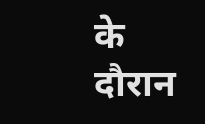के दौरान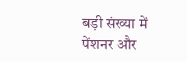बड़ी संख्या में पेंशनर और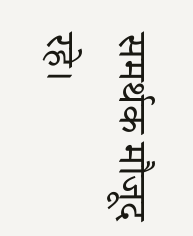समर्थक मौजूद रहे।